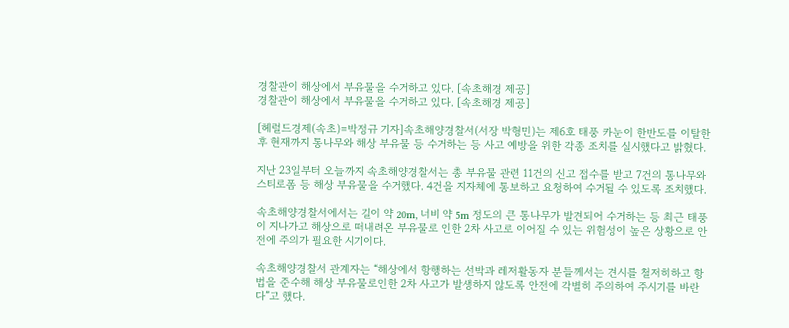경찰관이 해상에서 부유물을 수거하고 있다. [속초해경 제공]
경찰관이 해상에서 부유물을 수거하고 있다. [속초해경 제공]

[헤럴드경제(속초)=박정규 기자]속초해양경찰서(서장 박형민)는 제6호 태풍 카눈이 한반도를 이탈한 후 현재까지 통나무와 해상 부유물 등 수거하는 등 사고 예방을 위한 각종 조치를 실시했다고 밝혔다.

지난 23일부터 오늘까지 속초해양경찰서는 총 부유물 관련 11건의 신고 접수를 받고 7건의 통나무와 스티로폼 등 해상 부유물을 수거했다. 4건을 지자체에 통보하고 요청하여 수거될 수 있도록 조치했다.

속초해양경찰서에서는 길이 약 20m, 너비 약 5m 정도의 큰 통나무가 발견되어 수거하는 등 최근 태풍이 지나가고 해상으로 떠내려온 부유물로 인한 2차 사고로 이어질 수 있는 위험성이 높은 상황으로 안전에 주의가 필요한 시기이다.

속초해양경찰서 관계자는 “해상에서 항행하는 선박과 레저활동자 분들께서는 견시를 철저히하고 항법을 준수해 해상 부유물로인한 2차 사고가 발생하지 않도록 안전에 각별히 주의하여 주시기를 바란다”고 했다.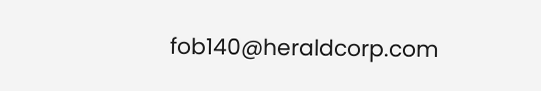fob140@heraldcorp.com